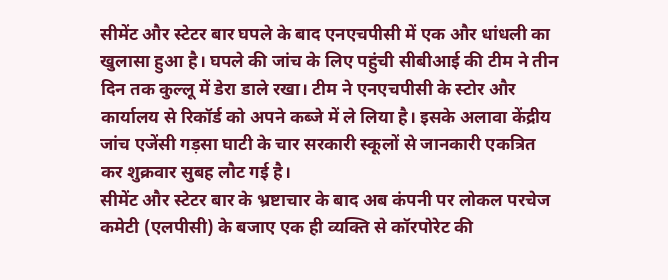सीमेंट और स्टेटर बार घपले के बाद एनएचपीसी में एक और धांधली का खुलासा हुआ है। घपले की जांच के लिए पहुंची सीबीआई की टीम ने तीन दिन तक कुल्लू में डेरा डाले रखा। टीम ने एनएचपीसी के स्टोर और कार्यालय से रिकॉर्ड को अपने कब्जे में ले लिया है। इसके अलावा केंद्रीय जांच एजेंसी गड़सा घाटी के चार सरकारी स्कूलों से जानकारी एकत्रित कर शुक्रवार सुबह लौट गई है।
सीमेंट और स्टेटर बार के भ्रष्टाचार के बाद अब कंपनी पर लोकल परचेज कमेटी (एलपीसी) के बजाए एक ही व्यक्ति से कॉरपोरेट की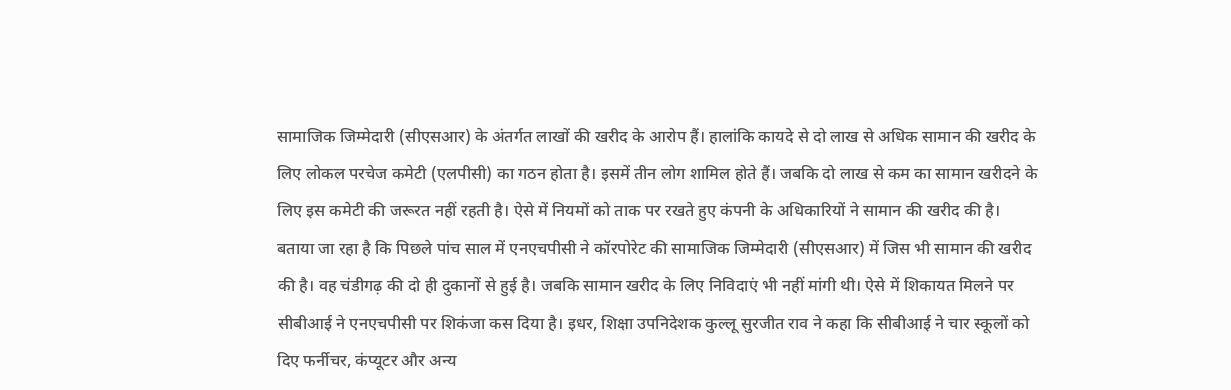सामाजिक जिम्मेदारी (सीएसआर) के अंतर्गत लाखों की खरीद के आरोप हैं। हालांकि कायदे से दो लाख से अधिक सामान की खरीद के लिए लोकल परचेज कमेटी (एलपीसी) का गठन होता है। इसमें तीन लोग शामिल होते हैं। जबकि दो लाख से कम का सामान खरीदने के लिए इस कमेटी की जरूरत नहीं रहती है। ऐसे में नियमों को ताक पर रखते हुए कंपनी के अधिकारियों ने सामान की खरीद की है।
बताया जा रहा है कि पिछले पांच साल में एनएचपीसी ने कॉरपोरेट की सामाजिक जिम्मेदारी (सीएसआर) में जिस भी सामान की खरीद की है। वह चंडीगढ़ की दो ही दुकानों से हुई है। जबकि सामान खरीद के लिए निविदाएं भी नहीं मांगी थी। ऐसे में शिकायत मिलने पर सीबीआई ने एनएचपीसी पर शिकंजा कस दिया है। इधर, शिक्षा उपनिदेशक कुल्लू सुरजीत राव ने कहा कि सीबीआई ने चार स्कूलों को दिए फर्नीचर, कंप्यूटर और अन्य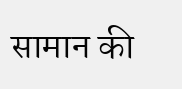सामान की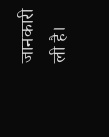जानकारी ली है।